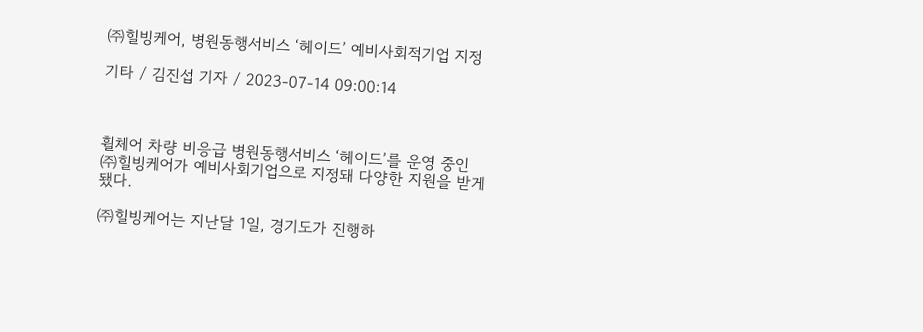㈜힐빙케어, 병원동행서비스 ‘헤이드’ 예비사회적기업 지정

기타 / 김진섭 기자 / 2023-07-14 09:00:14



휠체어 차량 비응급 병원동행서비스 ‘헤이드’를 운영 중인 ㈜힐빙케어가 예비사회기업으로 지정돼 다양한 지원을 받게 됐다.

㈜힐빙케어는 지난달 1일, 경기도가 진행하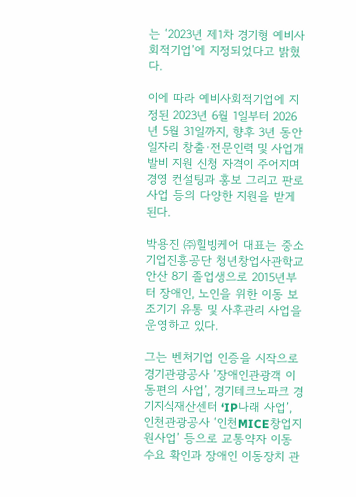는 ‘2023년 제1차 경기형 예비사회적기업’에 지정되었다고 밝혔다.

이에 따라 예비사회적기업에 지정된 2023년 6월 1일부터 2026년 5월 31일까지, 향후 3년 동안 일자리 창출·전문인력 및 사업개발비 지원 신청 자격이 주어지며 경영 컨설팅과 홍보 그리고 판로 사업 등의 다양한 지원을 받게 된다.

박용진 ㈜힐빙케어 대표는 중소기업진흥공단 청년창업사관학교 안산 8기 졸업생으로 2015년부터 장애인, 노인을 위한 이동 보조기기 유통 및 사후관리 사업을 운영하고 있다.

그는 벤처기업 인증을 시작으로 경기관광공사 ‘장애인관광객 이동편의 사업’, 경기테크노파크 경기지식재산센터 ‘IP나래 사업’, 인천관광공사 ‘인천MICE창업지원사업’ 등으로 교통약자 이동 수요 확인과 장애인 이동장치 관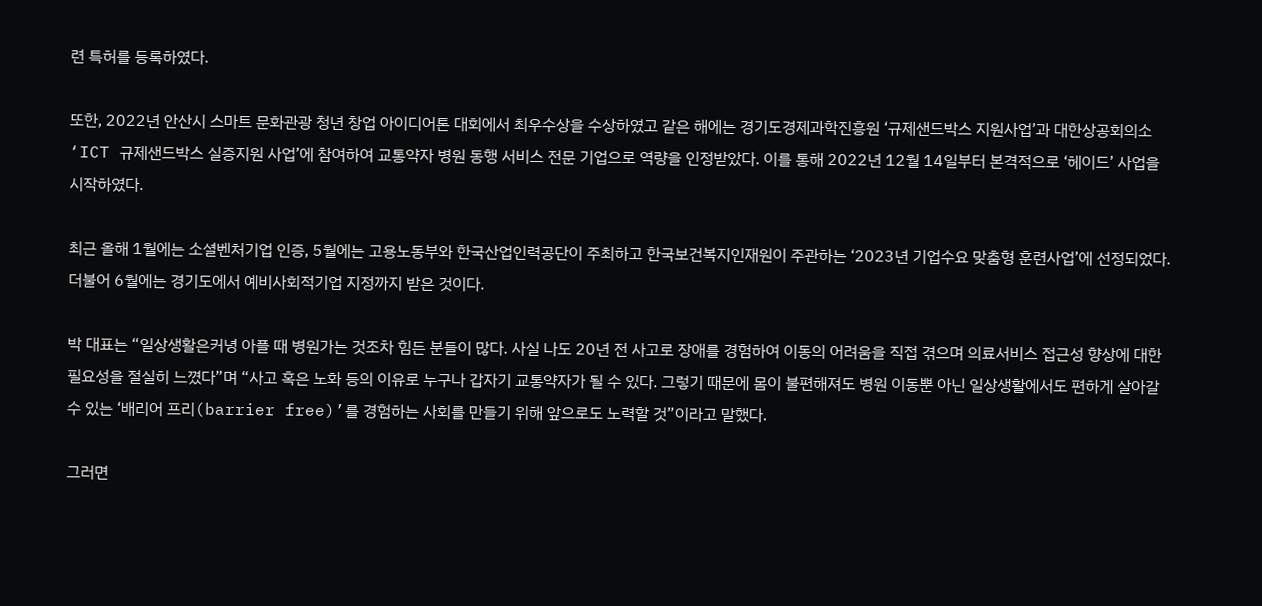련 특허를 등록하였다.

또한, 2022년 안산시 스마트 문화관광 청년 창업 아이디어톤 대회에서 최우수상을 수상하였고 같은 해에는 경기도경제과학진흥원 ‘규제샌드박스 지원사업’과 대한상공회의소 ‘ICT 규제샌드박스 실증지원 사업’에 참여하여 교통약자 병원 동행 서비스 전문 기업으로 역량을 인정받았다. 이를 통해 2022년 12월 14일부터 본격적으로 ‘헤이드’ 사업을 시작하였다.

최근 올해 1월에는 소셜벤처기업 인증, 5월에는 고용노동부와 한국산업인력공단이 주최하고 한국보건복지인재원이 주관하는 ‘2023년 기업수요 맞춤형 훈련사업’에 선정되었다. 더불어 6월에는 경기도에서 예비사회적기업 지정까지 받은 것이다.

박 대표는 “일상생활은커녕 아플 때 병원가는 것조차 힘든 분들이 많다. 사실 나도 20년 전 사고로 장애를 경험하여 이동의 어려움을 직접 겪으며 의료서비스 접근성 향상에 대한 필요성을 절실히 느꼈다”며 “사고 혹은 노화 등의 이유로 누구나 갑자기 교통약자가 될 수 있다. 그렇기 때문에 몸이 불편해져도 병원 이동뿐 아닌 일상생활에서도 편하게 살아갈 수 있는 ‘배리어 프리(barrier free)’를 경험하는 사회를 만들기 위해 앞으로도 노력할 것”이라고 말했다.

그러면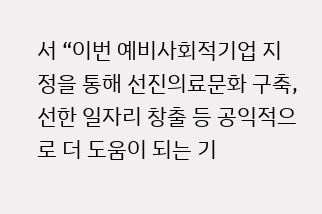서 “이번 예비사회적기업 지정을 통해 선진의료문화 구축, 선한 일자리 창출 등 공익적으로 더 도움이 되는 기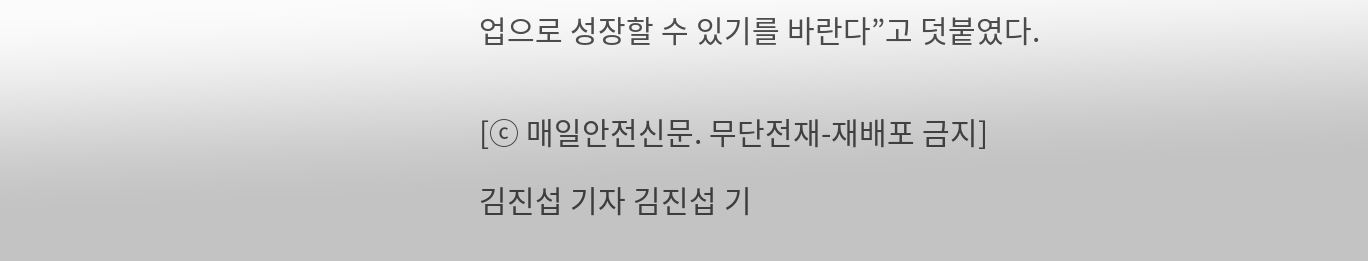업으로 성장할 수 있기를 바란다”고 덧붙였다.


[ⓒ 매일안전신문. 무단전재-재배포 금지]

김진섭 기자 김진섭 기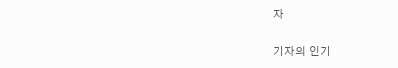자

기자의 인기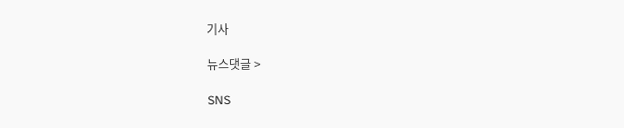기사

뉴스댓글 >

SNS